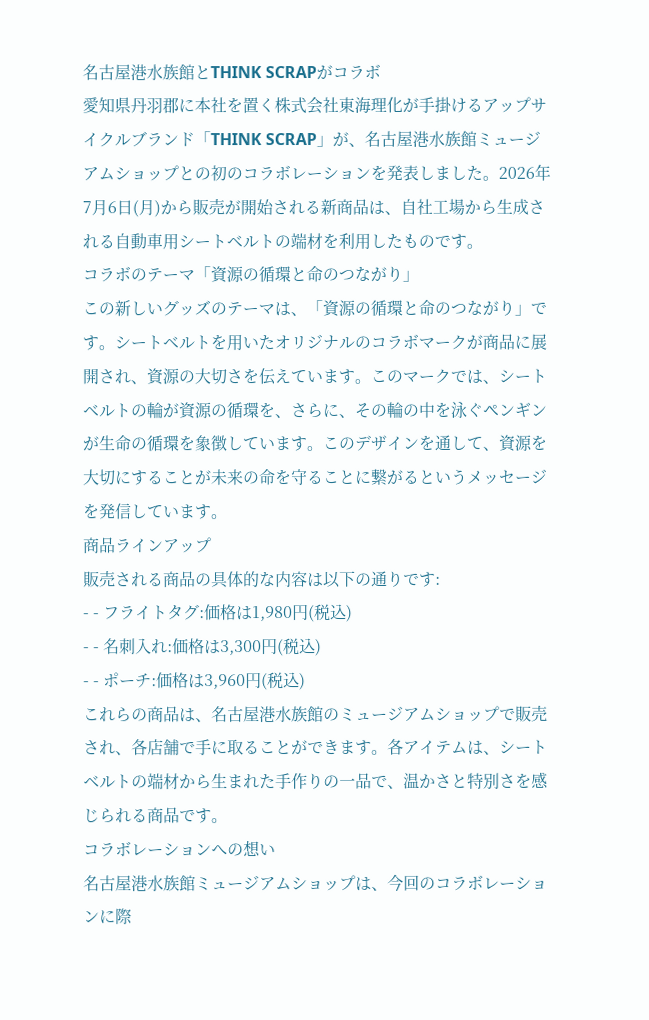名古屋港水族館とTHINK SCRAPがコラボ
愛知県丹羽郡に本社を置く株式会社東海理化が手掛けるアップサイクルブランド「THINK SCRAP」が、名古屋港水族館ミュージアムショップとの初のコラボレーションを発表しました。2026年7月6日(月)から販売が開始される新商品は、自社工場から生成される自動車用シートベルトの端材を利用したものです。
コラボのテーマ「資源の循環と命のつながり」
この新しいグッズのテーマは、「資源の循環と命のつながり」です。シートベルトを用いたオリジナルのコラボマークが商品に展開され、資源の大切さを伝えています。このマークでは、シートベルトの輪が資源の循環を、さらに、その輪の中を泳ぐペンギンが生命の循環を象徴しています。このデザインを通して、資源を大切にすることが未来の命を守ることに繋がるというメッセージを発信しています。
商品ラインアップ
販売される商品の具体的な内容は以下の通りです:
- - フライトタグ:価格は1,980円(税込)
- - 名刺入れ:価格は3,300円(税込)
- - ポーチ:価格は3,960円(税込)
これらの商品は、名古屋港水族館のミュージアムショップで販売され、各店舗で手に取ることができます。各アイテムは、シートベルトの端材から生まれた手作りの一品で、温かさと特別さを感じられる商品です。
コラボレーションへの想い
名古屋港水族館ミュージアムショップは、今回のコラボレーションに際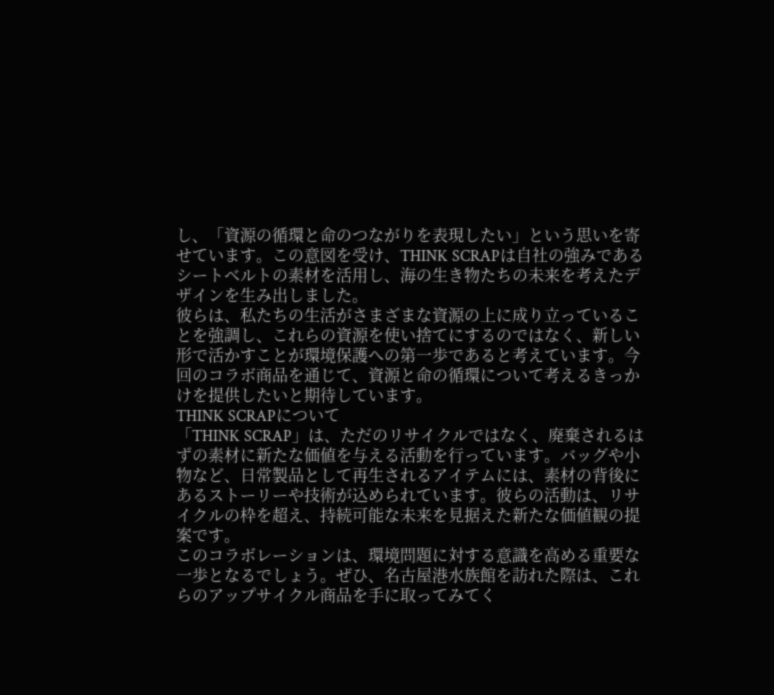し、「資源の循環と命のつながりを表現したい」という思いを寄せています。この意図を受け、THINK SCRAPは自社の強みであるシートベルトの素材を活用し、海の生き物たちの未来を考えたデザインを生み出しました。
彼らは、私たちの生活がさまざまな資源の上に成り立っていることを強調し、これらの資源を使い捨てにするのではなく、新しい形で活かすことが環境保護への第一歩であると考えています。今回のコラボ商品を通じて、資源と命の循環について考えるきっかけを提供したいと期待しています。
THINK SCRAPについて
「THINK SCRAP」は、ただのリサイクルではなく、廃棄されるはずの素材に新たな価値を与える活動を行っています。バッグや小物など、日常製品として再生されるアイテムには、素材の背後にあるストーリーや技術が込められています。彼らの活動は、リサイクルの枠を超え、持続可能な未来を見据えた新たな価値観の提案です。
このコラボレーションは、環境問題に対する意識を高める重要な一歩となるでしょう。ぜひ、名古屋港水族館を訪れた際は、これらのアップサイクル商品を手に取ってみてく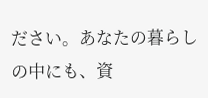ださい。あなたの暮らしの中にも、資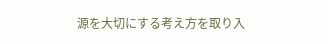源を大切にする考え方を取り入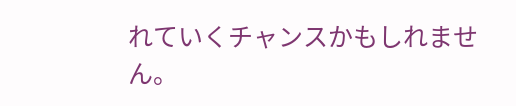れていくチャンスかもしれません。